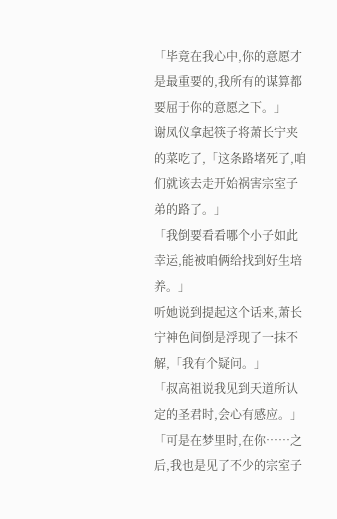「毕竟在我心中,你的意愿才是最重要的,我所有的谋算都要屈于你的意愿之下。」
谢凤仪拿起筷子将萧长宁夹的菜吃了,「这条路堵死了,咱们就该去走开始祸害宗室子弟的路了。」
「我倒要看看哪个小子如此幸运,能被咱俩给找到好生培养。」
听她说到提起这个话来,萧长宁神色间倒是浮现了一抹不解,「我有个疑问。」
「叔高祖说我见到天道所认定的圣君时,会心有感应。」
「可是在梦里时,在你……之后,我也是见了不少的宗室子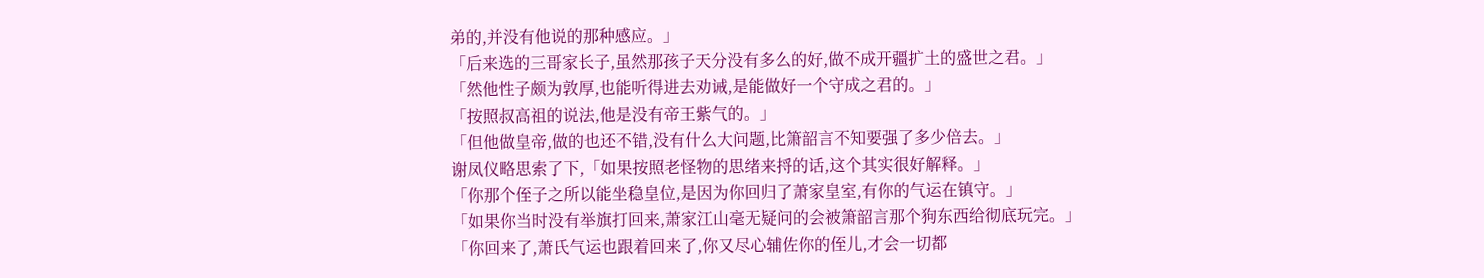弟的,并没有他说的那种感应。」
「后来选的三哥家长子,虽然那孩子天分没有多么的好,做不成开疆扩土的盛世之君。」
「然他性子颇为敦厚,也能听得进去劝诫,是能做好一个守成之君的。」
「按照叔高祖的说法,他是没有帝王紫气的。」
「但他做皇帝,做的也还不错,没有什么大问题,比箫韶言不知要强了多少倍去。」
谢凤仪略思索了下,「如果按照老怪物的思绪来捋的话,这个其实很好解释。」
「你那个侄子之所以能坐稳皇位,是因为你回归了萧家皇室,有你的气运在镇守。」
「如果你当时没有举旗打回来,萧家江山毫无疑问的会被箫韶言那个狗东西给彻底玩完。」
「你回来了,萧氏气运也跟着回来了,你又尽心辅佐你的侄儿,才会一切都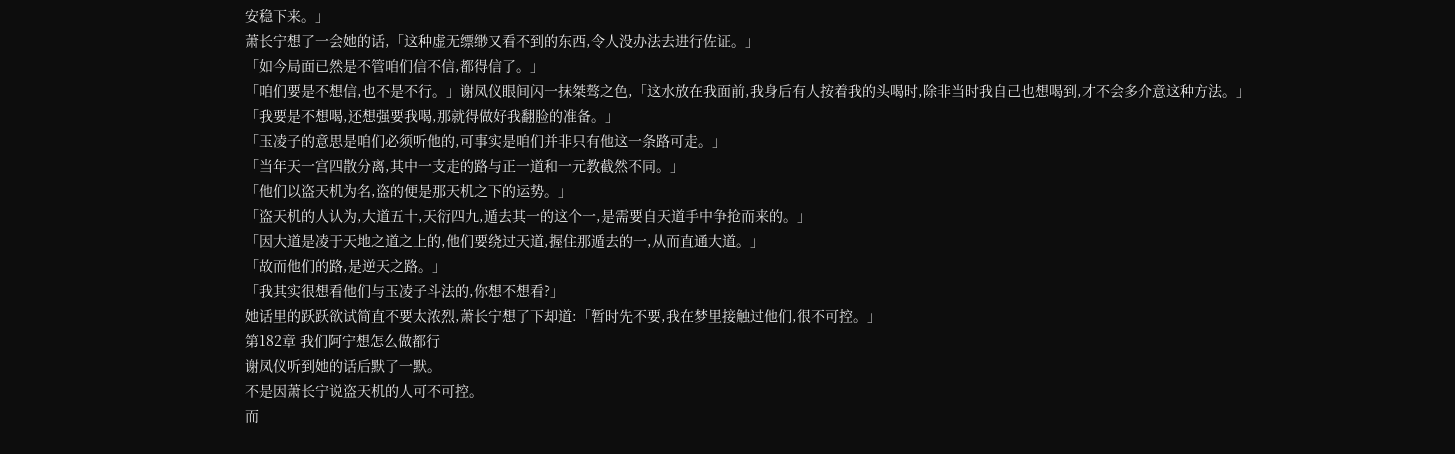安稳下来。」
萧长宁想了一会她的话,「这种虚无缥缈又看不到的东西,令人没办法去进行佐证。」
「如今局面已然是不管咱们信不信,都得信了。」
「咱们要是不想信,也不是不行。」谢凤仪眼间闪一抹桀骜之色,「这水放在我面前,我身后有人按着我的头喝时,除非当时我自己也想喝到,才不会多介意这种方法。」
「我要是不想喝,还想强要我喝,那就得做好我翻脸的准备。」
「玉凌子的意思是咱们必须听他的,可事实是咱们并非只有他这一条路可走。」
「当年天一宫四散分离,其中一支走的路与正一道和一元教截然不同。」
「他们以盗天机为名,盗的便是那天机之下的运势。」
「盗天机的人认为,大道五十,天衍四九,遁去其一的这个一,是需要自天道手中争抢而来的。」
「因大道是凌于天地之道之上的,他们要绕过天道,握住那遁去的一,从而直通大道。」
「故而他们的路,是逆天之路。」
「我其实很想看他们与玉凌子斗法的,你想不想看?」
她话里的跃跃欲试简直不要太浓烈,萧长宁想了下却道:「暂时先不要,我在梦里接触过他们,很不可控。」
第182章 我们阿宁想怎么做都行
谢凤仪听到她的话后默了一默。
不是因萧长宁说盗天机的人可不可控。
而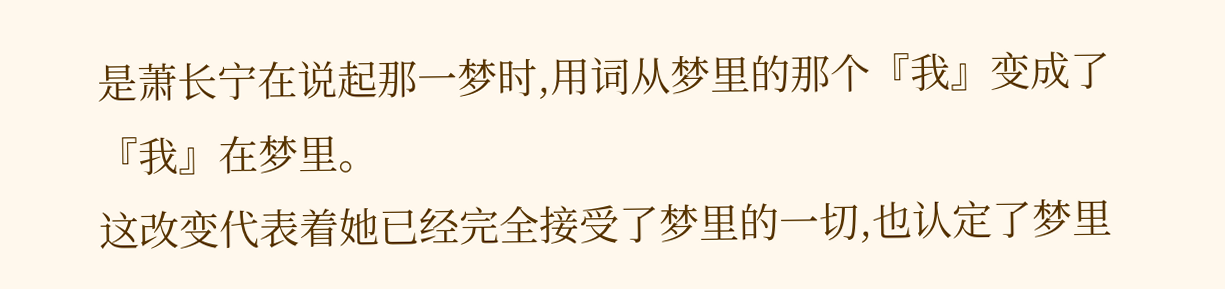是萧长宁在说起那一梦时,用词从梦里的那个『我』变成了『我』在梦里。
这改变代表着她已经完全接受了梦里的一切,也认定了梦里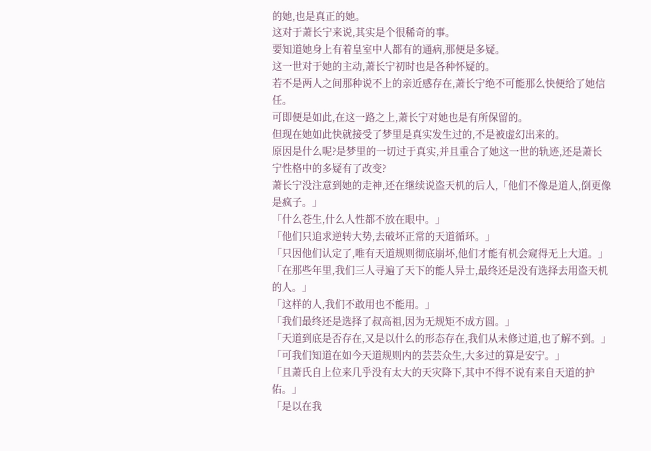的她,也是真正的她。
这对于萧长宁来说,其实是个很稀奇的事。
要知道她身上有着皇室中人都有的通病,那便是多疑。
这一世对于她的主动,萧长宁初时也是各种怀疑的。
若不是两人之间那种说不上的亲近感存在,萧长宁绝不可能那么快便给了她信任。
可即便是如此,在这一路之上,萧长宁对她也是有所保留的。
但现在她如此快就接受了梦里是真实发生过的,不是被虚幻出来的。
原因是什么呢?是梦里的一切过于真实,并且重合了她这一世的轨迹,还是萧长宁性格中的多疑有了改变?
萧长宁没注意到她的走神,还在继续说盗天机的后人,「他们不像是道人,倒更像是疯子。」
「什么苍生,什么人性都不放在眼中。」
「他们只追求逆转大势,去破坏正常的天道循环。」
「只因他们认定了,唯有天道规则彻底崩坏,他们才能有机会窥得无上大道。」
「在那些年里,我们三人寻遍了天下的能人异士,最终还是没有选择去用盗天机的人。」
「这样的人,我们不敢用也不能用。」
「我们最终还是选择了叔高祖,因为无规矩不成方圆。」
「天道到底是否存在,又是以什么的形态存在,我们从未修过道,也了解不到。」
「可我们知道在如今天道规则内的芸芸众生,大多过的算是安宁。」
「且萧氏自上位来几乎没有太大的天灾降下,其中不得不说有来自天道的护佑。」
「是以在我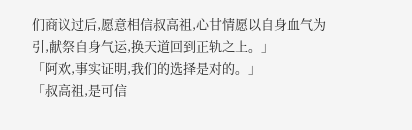们商议过后,愿意相信叔高祖,心甘情愿以自身血气为引,献祭自身气运,换天道回到正轨之上。」
「阿欢,事实证明,我们的选择是对的。」
「叔高祖,是可信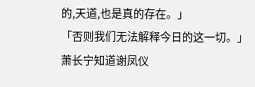的,天道,也是真的存在。」
「否则我们无法解释今日的这一切。」
萧长宁知道谢凤仪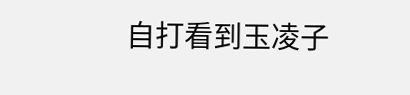自打看到玉凌子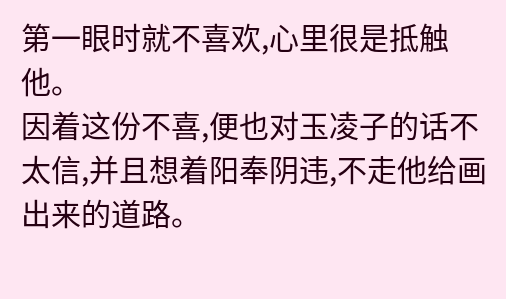第一眼时就不喜欢,心里很是抵触他。
因着这份不喜,便也对玉凌子的话不太信,并且想着阳奉阴违,不走他给画出来的道路。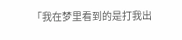「我在梦里看到的是打我出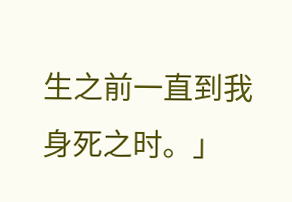生之前一直到我身死之时。」